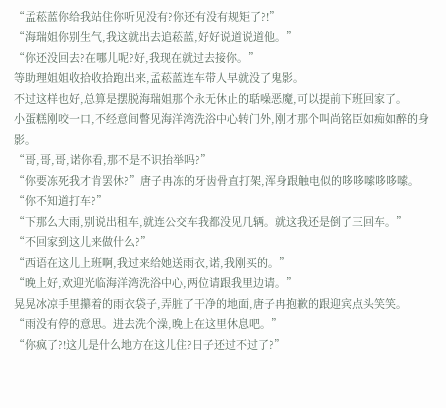“孟菘蓝你给我站住你听见没有?你还有没有规矩了?!”
“海瑞姐你别生气,我这就出去追菘蓝,好好说道说道他。”
“你还没回去?在哪儿呢?好,我现在就过去接你。”
等助理姐姐收拾收拾跑出来,孟菘蓝连车带人早就没了鬼影。
不过这样也好,总算是摆脱海瑞姐那个永无休止的聒噪恶魔,可以提前下班回家了。
小蛋糕刚咬一口,不经意间瞥见海洋湾洗浴中心转门外,刚才那个叫尚铭臣如痴如醉的身影。
“哥,哥,哥,诺你看,那不是不识抬举吗?”
“你要冻死我才肯罢休?”唐子冉冻的牙齿骨直打架,浑身跟触电似的哆哆嗦哆哆嗦。
“你不知道打车?”
“下那么大雨,别说出租车,就连公交车我都没见几辆。就这我还是倒了三回车。”
“不回家到这儿来做什么?”
“西语在这儿上班啊,我过来给她送雨衣,诺,我刚买的。”
“晚上好,欢迎光临海洋湾洗浴中心,两位请跟我里边请。”
晃晃冰凉手里攥着的雨衣袋子,弄脏了干净的地面,唐子冉抱歉的跟迎宾点头笑笑。
“雨没有停的意思。进去洗个澡,晚上在这里休息吧。”
“你疯了?!这儿是什么地方在这儿住?日子还过不过了?”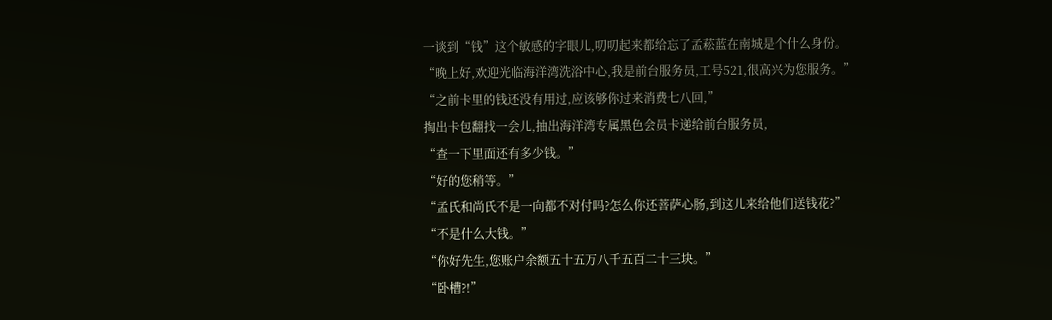一谈到“钱”这个敏感的字眼儿,叨叨起来都给忘了孟菘蓝在南城是个什么身份。
“晚上好,欢迎光临海洋湾洗浴中心,我是前台服务员,工号521,很高兴为您服务。”
“之前卡里的钱还没有用过,应该够你过来消费七八回,”
掏出卡包翻找一会儿,抽出海洋湾专属黑色会员卡递给前台服务员,
“查一下里面还有多少钱。”
“好的您稍等。”
“孟氏和尚氏不是一向都不对付吗?怎么你还菩萨心肠,到这儿来给他们送钱花?”
“不是什么大钱。”
“你好先生,您账户余额五十五万八千五百二十三块。”
“卧槽?!”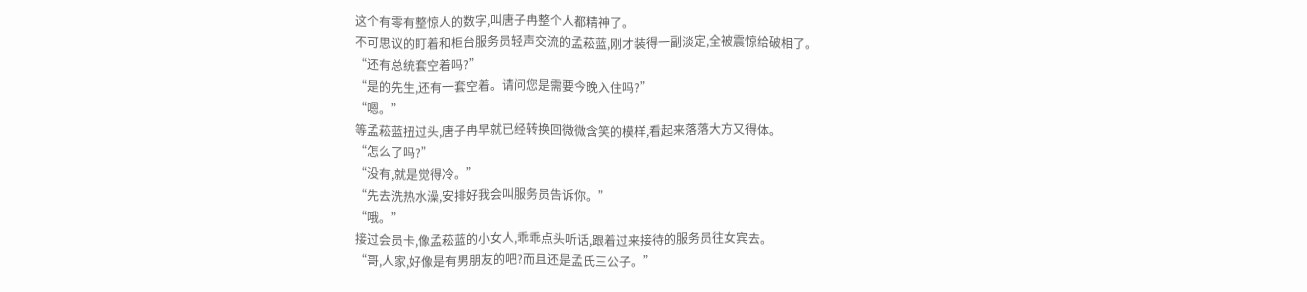这个有零有整惊人的数字,叫唐子冉整个人都精神了。
不可思议的盯着和柜台服务员轻声交流的孟菘蓝,刚才装得一副淡定,全被震惊给破相了。
“还有总统套空着吗?”
“是的先生,还有一套空着。请问您是需要今晚入住吗?”
“嗯。”
等孟菘蓝扭过头,唐子冉早就已经转换回微微含笑的模样,看起来落落大方又得体。
“怎么了吗?”
“没有,就是觉得冷。”
“先去洗热水澡,安排好我会叫服务员告诉你。”
“哦。”
接过会员卡,像孟菘蓝的小女人,乖乖点头听话,跟着过来接待的服务员往女宾去。
“哥,人家,好像是有男朋友的吧?而且还是孟氏三公子。”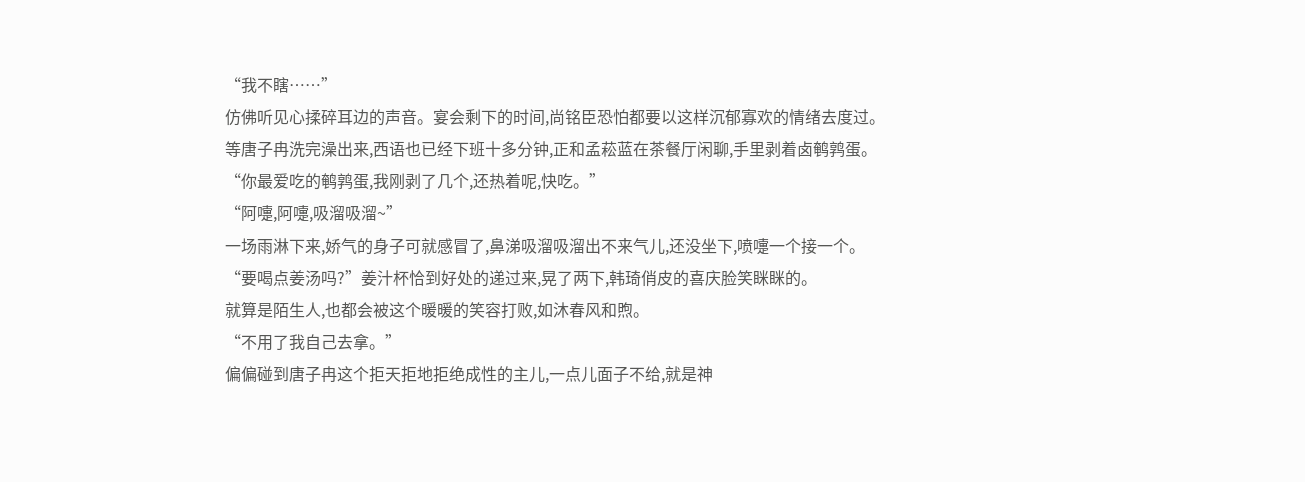“我不瞎……”
仿佛听见心揉碎耳边的声音。宴会剩下的时间,尚铭臣恐怕都要以这样沉郁寡欢的情绪去度过。
等唐子冉洗完澡出来,西语也已经下班十多分钟,正和孟菘蓝在茶餐厅闲聊,手里剥着卤鹌鹑蛋。
“你最爱吃的鹌鹑蛋,我刚剥了几个,还热着呢,快吃。”
“阿嚏,阿嚏,吸溜吸溜~”
一场雨淋下来,娇气的身子可就感冒了,鼻涕吸溜吸溜出不来气儿,还没坐下,喷嚏一个接一个。
“要喝点姜汤吗?”姜汁杯恰到好处的递过来,晃了两下,韩琦俏皮的喜庆脸笑眯眯的。
就算是陌生人,也都会被这个暖暖的笑容打败,如沐春风和煦。
“不用了我自己去拿。”
偏偏碰到唐子冉这个拒天拒地拒绝成性的主儿,一点儿面子不给,就是神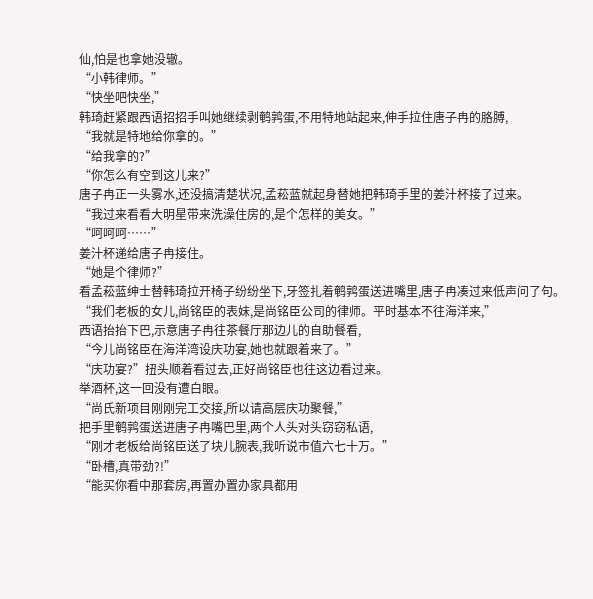仙,怕是也拿她没辙。
“小韩律师。”
“快坐吧快坐,”
韩琦赶紧跟西语招招手叫她继续剥鹌鹑蛋,不用特地站起来,伸手拉住唐子冉的胳膊,
“我就是特地给你拿的。”
“给我拿的?”
“你怎么有空到这儿来?”
唐子冉正一头雾水,还没搞清楚状况,孟菘蓝就起身替她把韩琦手里的姜汁杯接了过来。
“我过来看看大明星带来洗澡住房的,是个怎样的美女。”
“呵呵呵……”
姜汁杯递给唐子冉接住。
“她是个律师?”
看孟菘蓝绅士替韩琦拉开椅子纷纷坐下,牙签扎着鹌鹑蛋送进嘴里,唐子冉凑过来低声问了句。
“我们老板的女儿,尚铭臣的表妹,是尚铭臣公司的律师。平时基本不往海洋来,”
西语抬抬下巴,示意唐子冉往茶餐厅那边儿的自助餐看,
“今儿尚铭臣在海洋湾设庆功宴,她也就跟着来了。”
“庆功宴?”扭头顺着看过去,正好尚铭臣也往这边看过来。
举酒杯,这一回没有遭白眼。
“尚氏新项目刚刚完工交接,所以请高层庆功聚餐,”
把手里鹌鹑蛋送进唐子冉嘴巴里,两个人头对头窃窃私语,
“刚才老板给尚铭臣送了块儿腕表,我听说市值六七十万。”
“卧槽,真带劲?!”
“能买你看中那套房,再置办置办家具都用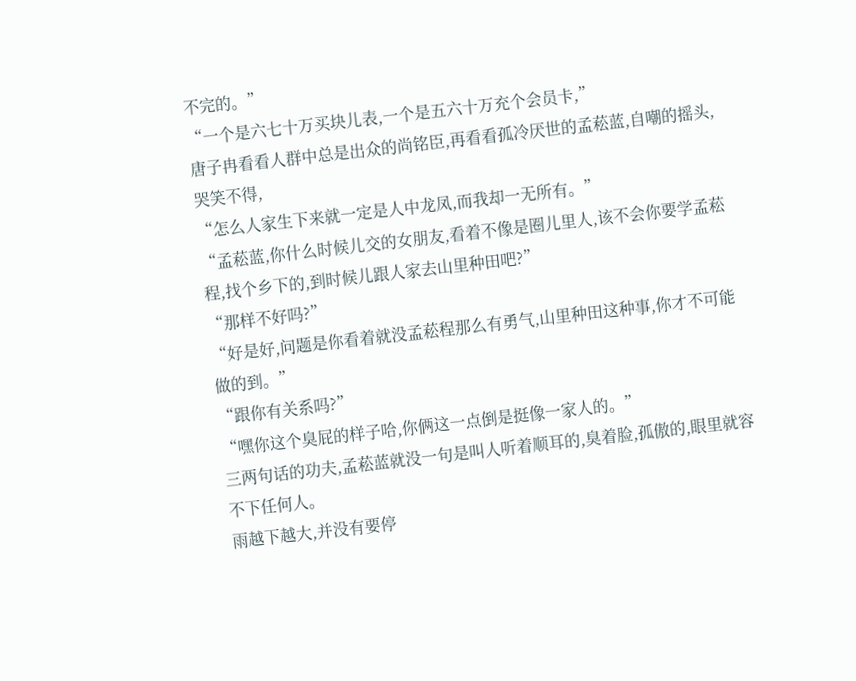不完的。”
“一个是六七十万买块儿表,一个是五六十万充个会员卡,”
唐子冉看看人群中总是出众的尚铭臣,再看看孤冷厌世的孟菘蓝,自嘲的摇头,哭笑不得,
“怎么人家生下来就一定是人中龙凤,而我却一无所有。”
“孟菘蓝,你什么时候儿交的女朋友,看着不像是圈儿里人,该不会你要学孟菘程,找个乡下的,到时候儿跟人家去山里种田吧?”
“那样不好吗?”
“好是好,问题是你看着就没孟菘程那么有勇气,山里种田这种事,你才不可能做的到。”
“跟你有关系吗?”
“嘿你这个臭屁的样子哈,你俩这一点倒是挺像一家人的。”
三两句话的功夫,孟菘蓝就没一句是叫人听着顺耳的,臭着脸,孤傲的,眼里就容不下任何人。
雨越下越大,并没有要停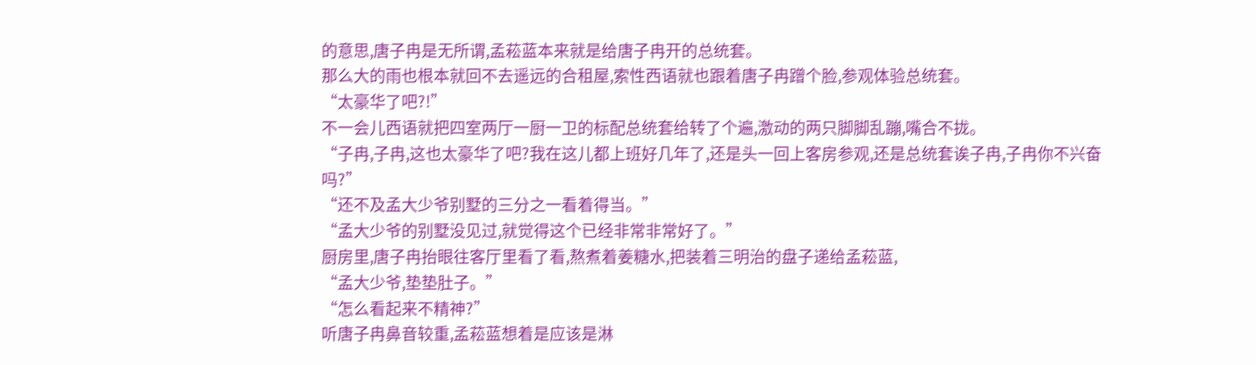的意思,唐子冉是无所谓,孟菘蓝本来就是给唐子冉开的总统套。
那么大的雨也根本就回不去遥远的合租屋,索性西语就也跟着唐子冉蹭个脸,参观体验总统套。
“太豪华了吧?!”
不一会儿西语就把四室两厅一厨一卫的标配总统套给转了个遍,激动的两只脚脚乱蹦,嘴合不拢。
“子冉,子冉,这也太豪华了吧?我在这儿都上班好几年了,还是头一回上客房参观,还是总统套诶子冉,子冉你不兴奋吗?”
“还不及孟大少爷别墅的三分之一看着得当。”
“孟大少爷的别墅没见过,就觉得这个已经非常非常好了。”
厨房里,唐子冉抬眼往客厅里看了看,熬煮着姜糖水,把装着三明治的盘子递给孟菘蓝,
“孟大少爷,垫垫肚子。”
“怎么看起来不精神?”
听唐子冉鼻音较重,孟菘蓝想着是应该是淋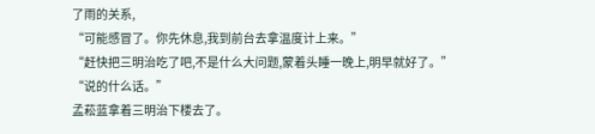了雨的关系,
“可能感冒了。你先休息,我到前台去拿温度计上来。”
“赶快把三明治吃了吧,不是什么大问题,蒙着头睡一晚上,明早就好了。”
“说的什么话。”
孟菘蓝拿着三明治下楼去了。